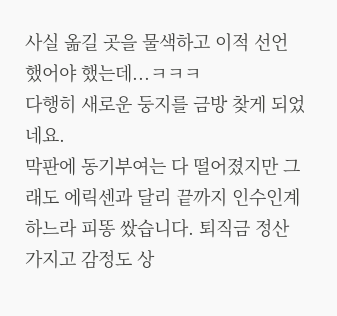사실 옮길 곳을 물색하고 이적 선언 했어야 했는데...ㅋㅋㅋ
다행히 새로운 둥지를 금방 찾게 되었네요.
막판에 동기부여는 다 떨어졌지만 그래도 에릭센과 달리 끝까지 인수인계하느라 피똥 쌌습니다. 퇴직금 정산 가지고 감정도 상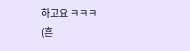하고요 ㅋㅋㅋ
(흔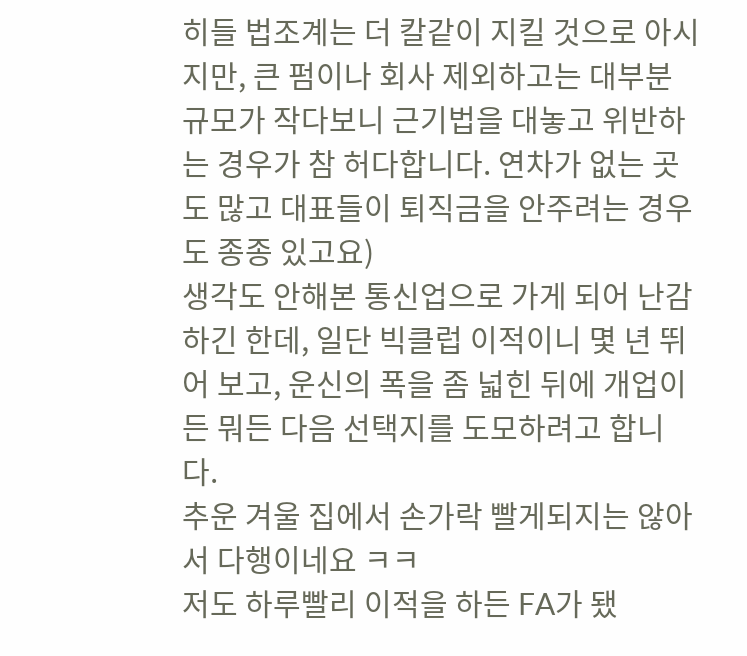히들 법조계는 더 칼같이 지킬 것으로 아시지만, 큰 펌이나 회사 제외하고는 대부분 규모가 작다보니 근기법을 대놓고 위반하는 경우가 참 허다합니다. 연차가 없는 곳도 많고 대표들이 퇴직금을 안주려는 경우도 종종 있고요)
생각도 안해본 통신업으로 가게 되어 난감하긴 한데, 일단 빅클럽 이적이니 몇 년 뛰어 보고, 운신의 폭을 좀 넓힌 뒤에 개업이든 뭐든 다음 선택지를 도모하려고 합니다.
추운 겨울 집에서 손가락 빨게되지는 않아서 다행이네요 ㅋㅋ
저도 하루빨리 이적을 하든 FA가 됐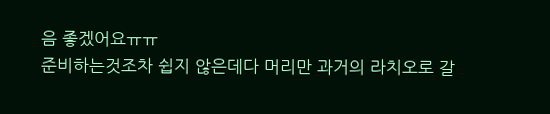음 좋겠어요ㅠㅠ
준비하는것조차 쉽지 않은데다 머리만 과거의 라치오로 갈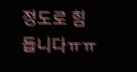정도로 힘듭니다ㅠㅠ